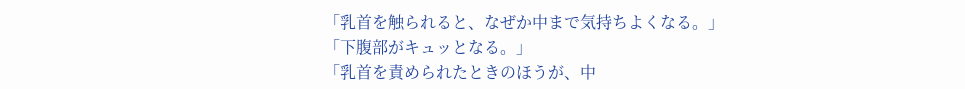「乳首を触られると、なぜか中まで気持ちよくなる。」
「下腹部がキュッとなる。」
「乳首を責められたときのほうが、中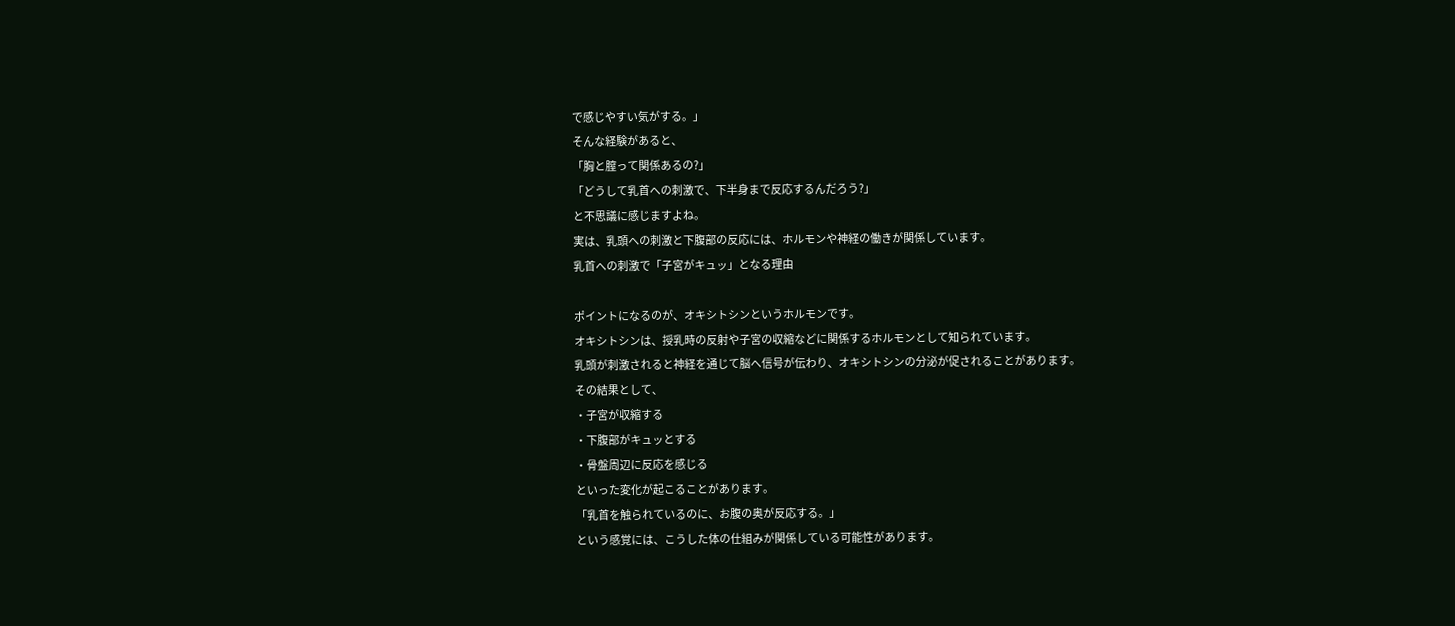で感じやすい気がする。」
そんな経験があると、
「胸と膣って関係あるの?」
「どうして乳首への刺激で、下半身まで反応するんだろう?」
と不思議に感じますよね。
実は、乳頭への刺激と下腹部の反応には、ホルモンや神経の働きが関係しています。
乳首への刺激で「子宮がキュッ」となる理由

ポイントになるのが、オキシトシンというホルモンです。
オキシトシンは、授乳時の反射や子宮の収縮などに関係するホルモンとして知られています。
乳頭が刺激されると神経を通じて脳へ信号が伝わり、オキシトシンの分泌が促されることがあります。
その結果として、
・子宮が収縮する
・下腹部がキュッとする
・骨盤周辺に反応を感じる
といった変化が起こることがあります。
「乳首を触られているのに、お腹の奥が反応する。」
という感覚には、こうした体の仕組みが関係している可能性があります。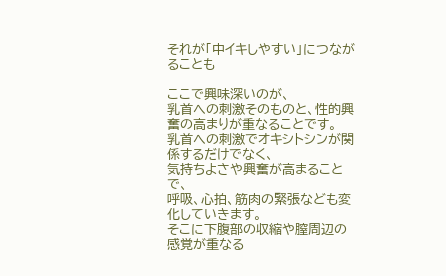それが「中イキしやすい」につながることも

ここで興味深いのが、
乳首への刺激そのものと、性的興奮の高まりが重なることです。
乳首への刺激でオキシトシンが関係するだけでなく、
気持ちよさや興奮が高まることで、
呼吸、心拍、筋肉の緊張なども変化していきます。
そこに下腹部の収縮や膣周辺の感覚が重なる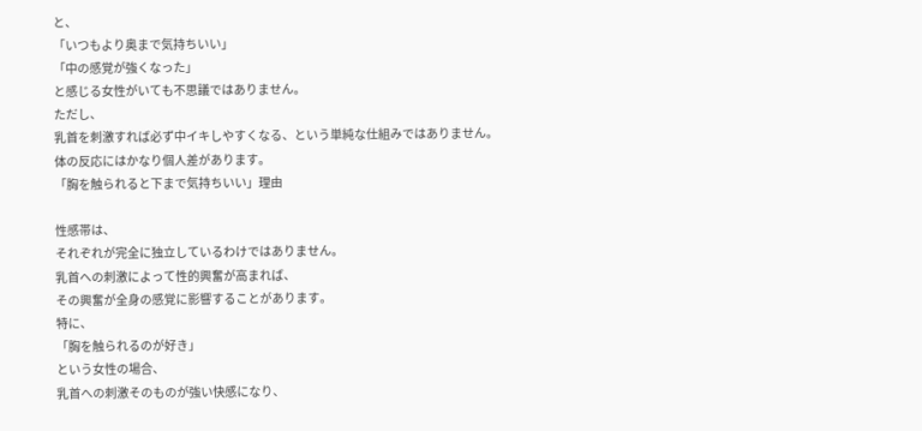と、
「いつもより奥まで気持ちいい」
「中の感覚が強くなった」
と感じる女性がいても不思議ではありません。
ただし、
乳首を刺激すれば必ず中イキしやすくなる、という単純な仕組みではありません。
体の反応にはかなり個人差があります。
「胸を触られると下まで気持ちいい」理由

性感帯は、
それぞれが完全に独立しているわけではありません。
乳首への刺激によって性的興奮が高まれば、
その興奮が全身の感覚に影響することがあります。
特に、
「胸を触られるのが好き」
という女性の場合、
乳首への刺激そのものが強い快感になり、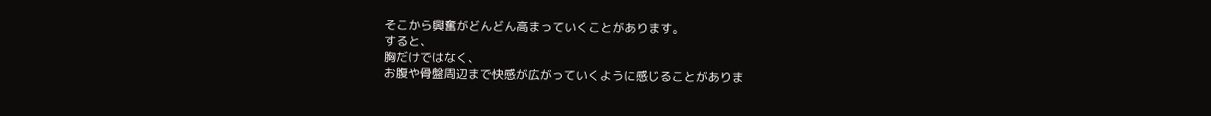そこから興奮がどんどん高まっていくことがあります。
すると、
胸だけではなく、
お腹や骨盤周辺まで快感が広がっていくように感じることがありま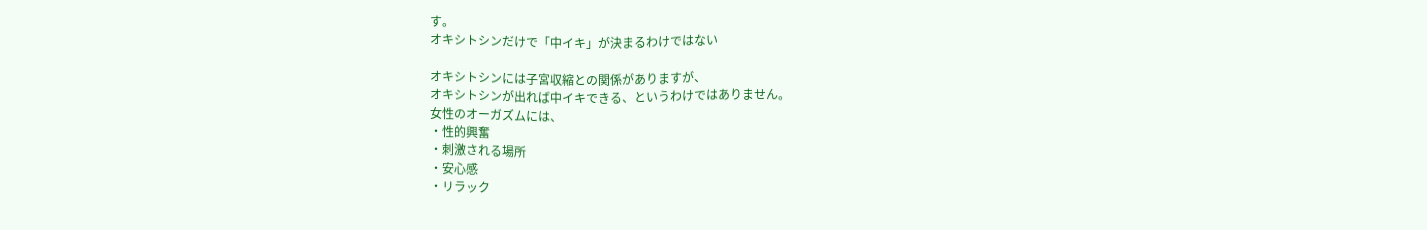す。
オキシトシンだけで「中イキ」が決まるわけではない

オキシトシンには子宮収縮との関係がありますが、
オキシトシンが出れば中イキできる、というわけではありません。
女性のオーガズムには、
・性的興奮
・刺激される場所
・安心感
・リラック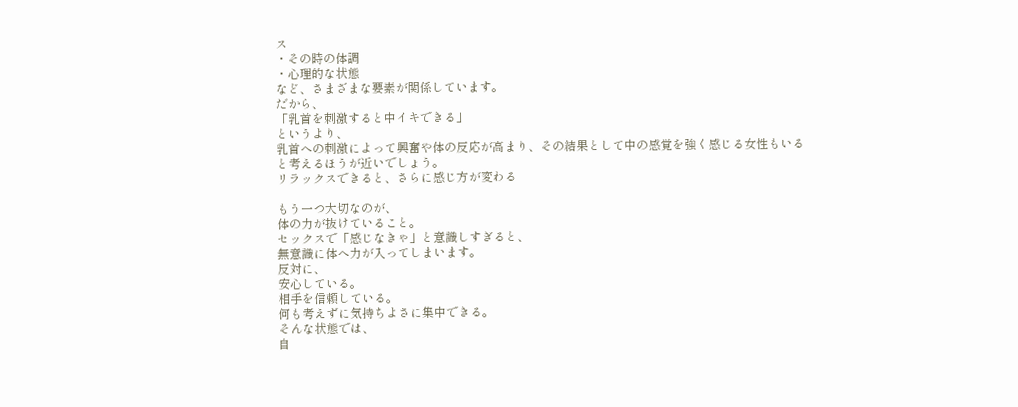ス
・その時の体調
・心理的な状態
など、さまざまな要素が関係しています。
だから、
「乳首を刺激すると中イキできる」
というより、
乳首への刺激によって興奮や体の反応が高まり、その結果として中の感覚を強く感じる女性もいる
と考えるほうが近いでしょう。
リラックスできると、さらに感じ方が変わる

もう一つ大切なのが、
体の力が抜けていること。
セックスで「感じなきゃ」と意識しすぎると、
無意識に体へ力が入ってしまいます。
反対に、
安心している。
相手を信頼している。
何も考えずに気持ちよさに集中できる。
そんな状態では、
自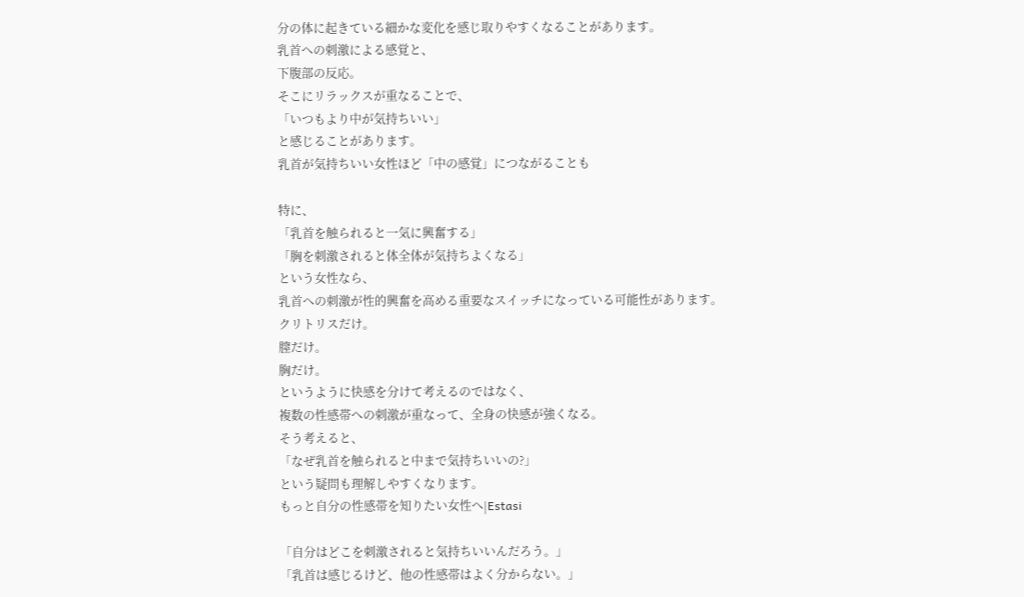分の体に起きている細かな変化を感じ取りやすくなることがあります。
乳首への刺激による感覚と、
下腹部の反応。
そこにリラックスが重なることで、
「いつもより中が気持ちいい」
と感じることがあります。
乳首が気持ちいい女性ほど「中の感覚」につながることも

特に、
「乳首を触られると一気に興奮する」
「胸を刺激されると体全体が気持ちよくなる」
という女性なら、
乳首への刺激が性的興奮を高める重要なスイッチになっている可能性があります。
クリトリスだけ。
膣だけ。
胸だけ。
というように快感を分けて考えるのではなく、
複数の性感帯への刺激が重なって、全身の快感が強くなる。
そう考えると、
「なぜ乳首を触られると中まで気持ちいいの?」
という疑問も理解しやすくなります。
もっと自分の性感帯を知りたい女性へ|Estasi

「自分はどこを刺激されると気持ちいいんだろう。」
「乳首は感じるけど、他の性感帯はよく分からない。」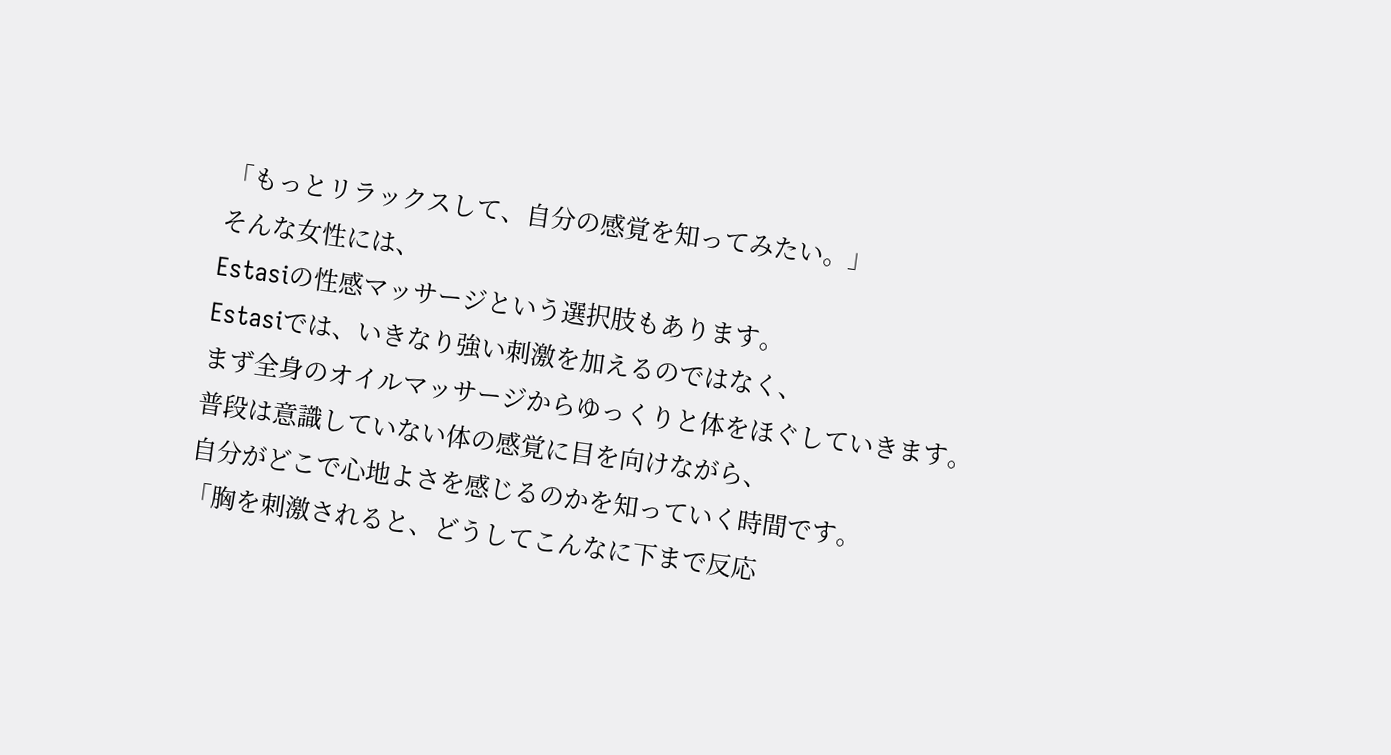「もっとリラックスして、自分の感覚を知ってみたい。」
そんな女性には、
Estasiの性感マッサージという選択肢もあります。
Estasiでは、いきなり強い刺激を加えるのではなく、
まず全身のオイルマッサージからゆっくりと体をほぐしていきます。
普段は意識していない体の感覚に目を向けながら、
自分がどこで心地よさを感じるのかを知っていく時間です。
「胸を刺激されると、どうしてこんなに下まで反応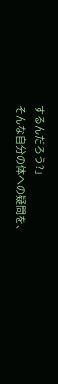するんだろう?」
そんな自分の体への疑問を、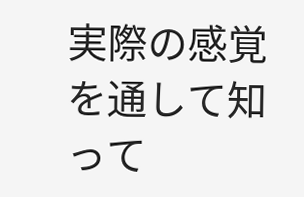実際の感覚を通して知って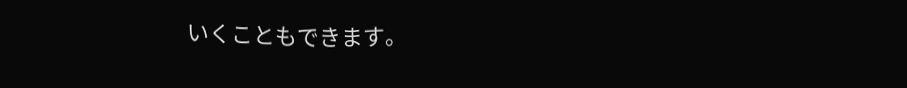いくこともできます。